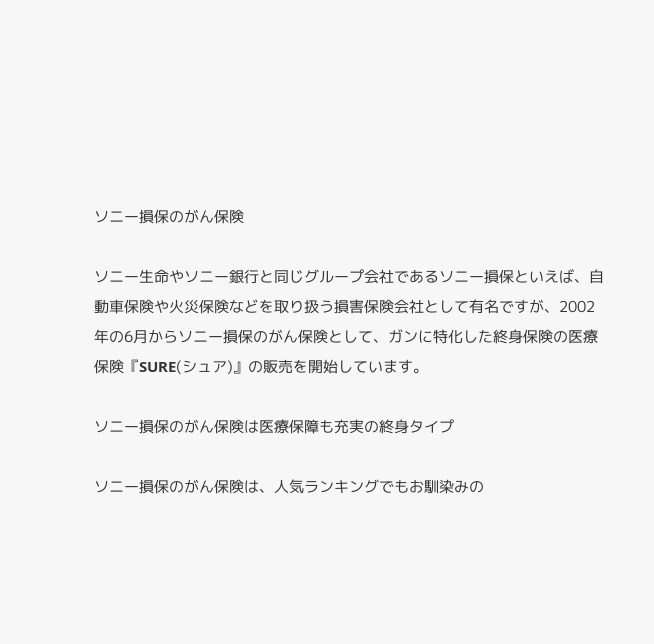ソニー損保のがん保険

ソニー生命やソニー銀行と同じグループ会社であるソニー損保といえば、自動車保険や火災保険などを取り扱う損害保険会社として有名ですが、2002年の6月からソニー損保のがん保険として、ガンに特化した終身保険の医療保険『SURE(シュア)』の販売を開始しています。

ソニー損保のがん保険は医療保障も充実の終身タイプ

ソニー損保のがん保険は、人気ランキングでもお馴染みの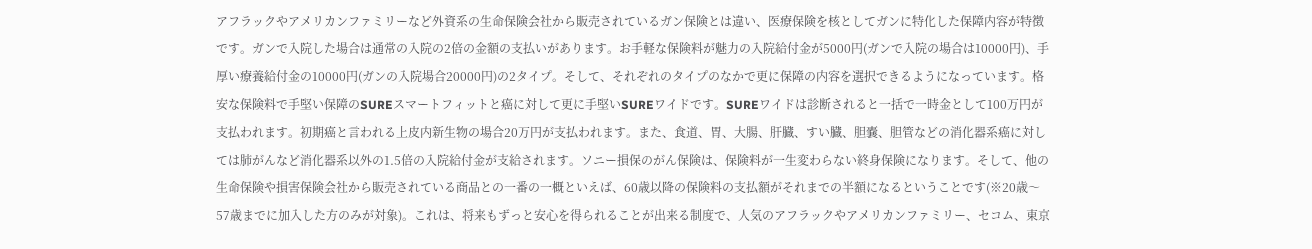アフラックやアメリカンファミリーなど外資系の生命保険会社から販売されているガン保険とは違い、医療保険を核としてガンに特化した保障内容が特徴です。ガンで入院した場合は通常の入院の2倍の金額の支払いがあります。お手軽な保険料が魅力の入院給付金が5000円(ガンで入院の場合は10000円)、手厚い療養給付金の10000円(ガンの入院場合20000円)の2タイプ。そして、それぞれのタイプのなかで更に保障の内容を選択できるようになっています。格安な保険料で手堅い保障のSUREスマートフィットと癌に対して更に手堅いSUREワイドです。SUREワイドは診断されると一括で一時金として100万円が支払われます。初期癌と言われる上皮内新生物の場合20万円が支払われます。また、食道、胃、大腸、肝臓、すい臓、胆嚢、胆管などの消化器系癌に対しては肺がんなど消化器系以外の1.5倍の入院給付金が支給されます。ソニー損保のがん保険は、保険料が一生変わらない終身保険になります。そして、他の生命保険や損害保険会社から販売されている商品との一番の一概といえば、60歳以降の保険料の支払額がそれまでの半額になるということです(※20歳〜57歳までに加入した方のみが対象)。これは、将来もずっと安心を得られることが出来る制度で、人気のアフラックやアメリカンファミリー、セコム、東京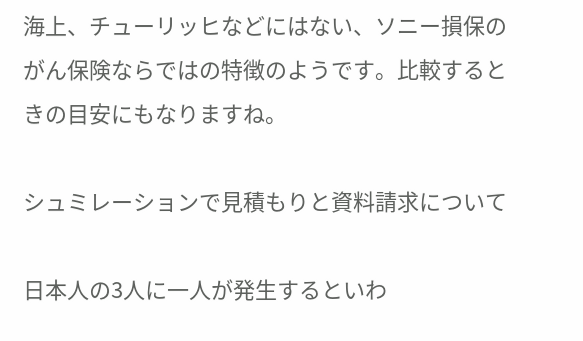海上、チューリッヒなどにはない、ソニー損保のがん保険ならではの特徴のようです。比較するときの目安にもなりますね。

シュミレーションで見積もりと資料請求について

日本人の3人に一人が発生するといわ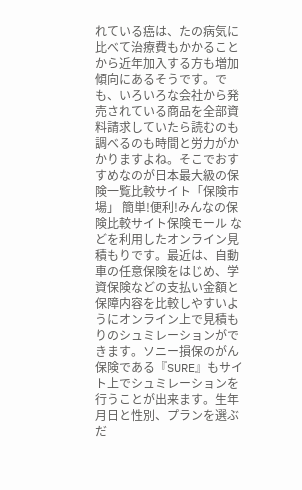れている癌は、たの病気に比べて治療費もかかることから近年加入する方も増加傾向にあるそうです。でも、いろいろな会社から発売されている商品を全部資料請求していたら読むのも調べるのも時間と労力がかかりますよね。そこでおすすめなのが日本最大級の保険一覧比較サイト「保険市場」 簡単!便利!みんなの保険比較サイト保険モール などを利用したオンライン見積もりです。最近は、自動車の任意保険をはじめ、学資保険などの支払い金額と保障内容を比較しやすいようにオンライン上で見積もりのシュミレーションができます。ソニー損保のがん保険である『SURE』もサイト上でシュミレーションを行うことが出来ます。生年月日と性別、プランを選ぶだ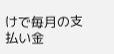けで毎月の支払い金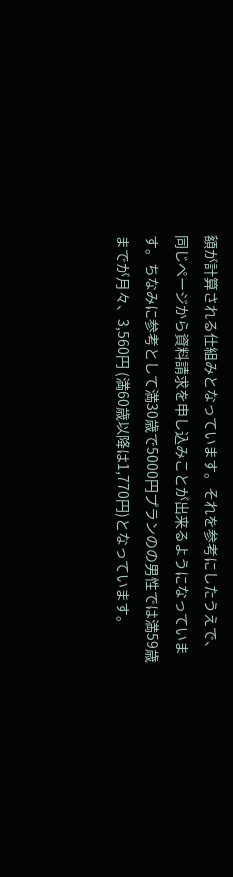額が計算される仕組みとなっています。それを参考にしたうえで、同じページから資料請求を申し込みことが出来るようになっています。ちなみに参考として満30歳で5000円プランのの男性では満59歳までが月々、3,560円 (満60歳以降は1,770円)となっています。